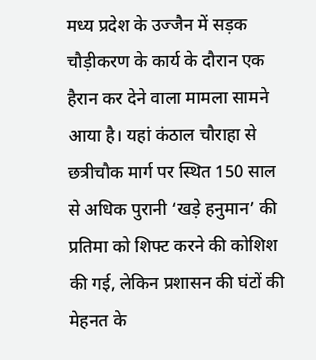मध्य प्रदेश के उज्जैन में सड़क चौड़ीकरण के कार्य के दौरान एक हैरान कर देने वाला मामला सामने आया है। यहां कंठाल चौराहा से छत्रीचौक मार्ग पर स्थित 150 साल से अधिक पुरानी ‘खड़े हनुमान’ की प्रतिमा को शिफ्ट करने की कोशिश की गई, लेकिन प्रशासन की घंटों की मेहनत के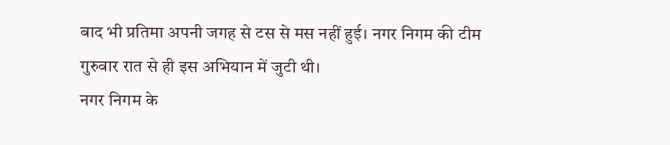बाद भी प्रतिमा अपनी जगह से टस से मस नहीं हुई। नगर निगम की टीम गुरुवार रात से ही इस अभियान में जुटी थी।
नगर निगम के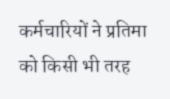कर्मचारियों ने प्रतिमा को किसी भी तरह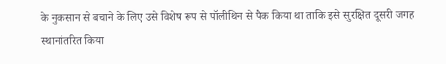के नुकसान से बचाने के लिए उसे विशेष रूप से पॉलीथिन से पैक किया था ताकि इसे सुरक्षित दूसरी जगह स्थानांतरित किया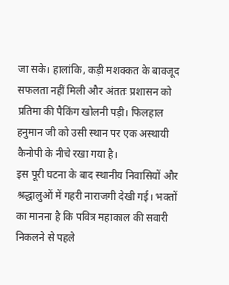जा सके। हालांकि, कड़ी मशक्कत के बावजूद सफलता नहीं मिली और अंततः प्रशासन को प्रतिमा की पैकिंग खोलनी पड़ी। फिलहाल हनुमान जी को उसी स्थान पर एक अस्थायी कैनोपी के नीचे रखा गया है।
इस पूरी घटना के बाद स्थानीय निवासियों और श्रद्धालुओं में गहरी नाराजगी देखी गई। भक्तों का मानना है कि पवित्र महाकाल की सवारी निकलने से पहले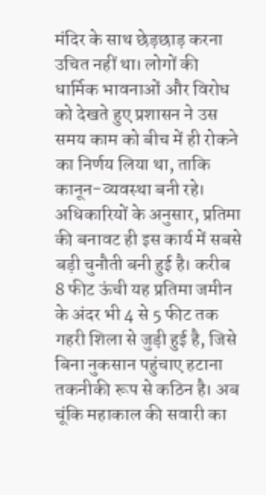मंदिर के साथ छेड़छाड़ करना उचित नहीं था। लोगों की धार्मिक भावनाओं और विरोध को देखते हुए प्रशासन ने उस समय काम को बीच में ही रोकने का निर्णय लिया था, ताकि कानून-व्यवस्था बनी रहे।
अधिकारियों के अनुसार, प्रतिमा की बनावट ही इस कार्य में सबसे बड़ी चुनौती बनी हुई है। करीब 8 फीट ऊंची यह प्रतिमा जमीन के अंदर भी 4 से 5 फीट तक गहरी शिला से जुड़ी हुई है, जिसे बिना नुकसान पहुंचाए हटाना तकनीकी रूप से कठिन है। अब चूंकि महाकाल की सवारी का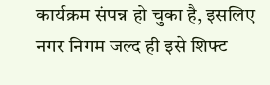कार्यक्रम संपन्न हो चुका है, इसलिए नगर निगम जल्द ही इसे शिफ्ट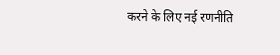करने के लिए नई रणनीति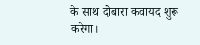के साथ दोबारा कवायद शुरू करेगा।